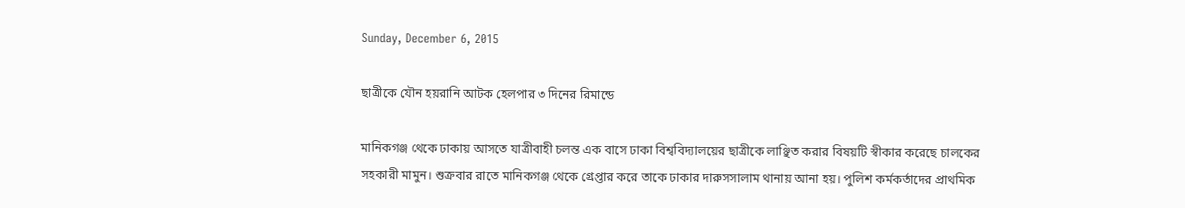Sunday, December 6, 2015

ছাত্রীকে যৌন হয়রানি আটক হেলপার ৩ দিনের রিমান্ডে

মানিকগঞ্জ থেকে ঢাকায় আসতে যাত্রীবাহী চলন্ত এক বাসে ঢাকা বিশ্ববিদ্যালয়ের ছাত্রীকে লাঞ্ছিত করার বিষয়টি স্বীকার করেছে চালকের সহকারী মামুন। শুক্রবার রাতে মানিকগঞ্জ থেকে গ্রেপ্তার করে তাকে ঢাকার দারুসসালাম থানায় আনা হয়। পুলিশ কর্মকর্তাদের প্রাথমিক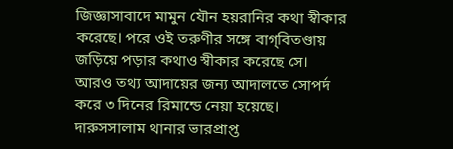জিজ্ঞাসাবাদে মামুন যৌন হয়রানির কথা স্বীকার করেছে। পরে ওই তরুণীর সঙ্গে বাগ্‌বিতণ্ডায় জড়িয়ে পড়ার কথাও স্বীকার করেছে সে। আরও তথ্য আদায়ের জন্য আদালতে সোপর্দ করে ৩ দিনের রিমান্ডে নেয়া হয়েছে। দারুসসালাম থানার ভারপ্রাপ্ত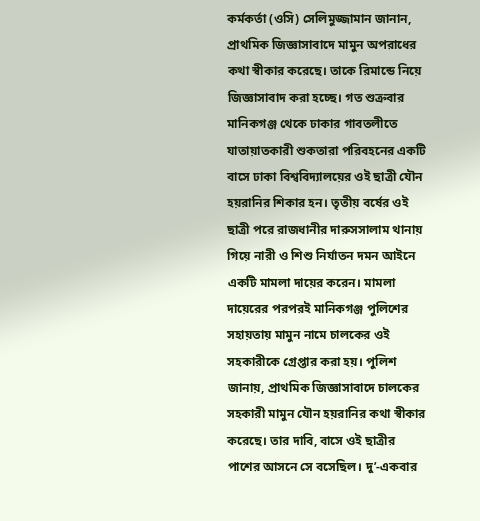কর্মকর্তা (ওসি) সেলিমুজ্জামান জানান, প্রাথমিক জিজ্ঞাসাবাদে মামুন অপরাধের কথা স্বীকার করেছে। তাকে রিমান্ডে নিয়ে জিজ্ঞাসাবাদ করা হচ্ছে। গত শুক্রবার মানিকগঞ্জ থেকে ঢাকার গাবতলীতে যাতায়াতকারী শুকতারা পরিবহনের একটি বাসে ঢাকা বিশ্ববিদ্যালয়ের ওই ছাত্রী যৌন হয়রানির শিকার হন। তৃতীয় বর্ষের ওই ছাত্রী পরে রাজধানীর দারুসসালাম থানায় গিয়ে নারী ও শিশু নির্যাতন দমন আইনে একটি মামলা দায়ের করেন। মামলা দায়েরের পরপরই মানিকগঞ্জ পুলিশের সহায়তায় মামুন নামে চালকের ওই সহকারীকে গ্রেপ্তার করা হয়। পুলিশ জানায়, প্রাথমিক জিজ্ঞাসাবাদে চালকের সহকারী মামুন যৌন হয়রানির কথা স্বীকার করেছে। তার দাবি, বাসে ওই ছাত্রীর পাশের আসনে সে বসেছিল। দু’-একবার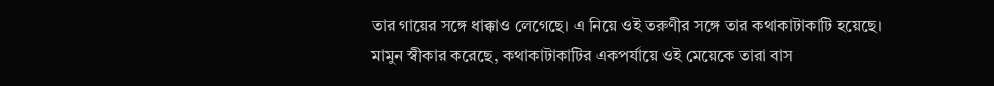তার গায়ের সঙ্গে ধাক্কাও লেগেছে। এ নিয়ে ওই তরুণীর সঙ্গে তার কথাকাটাকাটি হয়েছে। মামুন স্বীকার করেছে, কথাকাটাকাটির একপর্যায়ে ওই মেয়েকে তারা বাস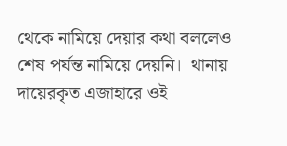থেকে নামিয়ে দেয়ার কথা বললেও শেষ পর্যন্ত নামিয়ে দেয়নি।  থানায় দায়েরকৃত এজাহারে ওই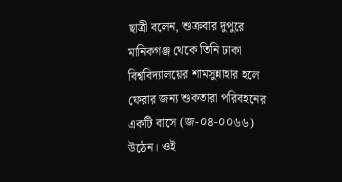ছাত্রী বলেন, শুক্রবার দুপুরে মানিকগঞ্জ থেকে তিনি ঢাকা বিশ্ববিদ্যালয়ের শামসুন্নাহার হলে ফেরার জন্য শুকতারা পরিবহনের একটি বাসে (জ-০৪-০০৬৬) উঠেন। ওই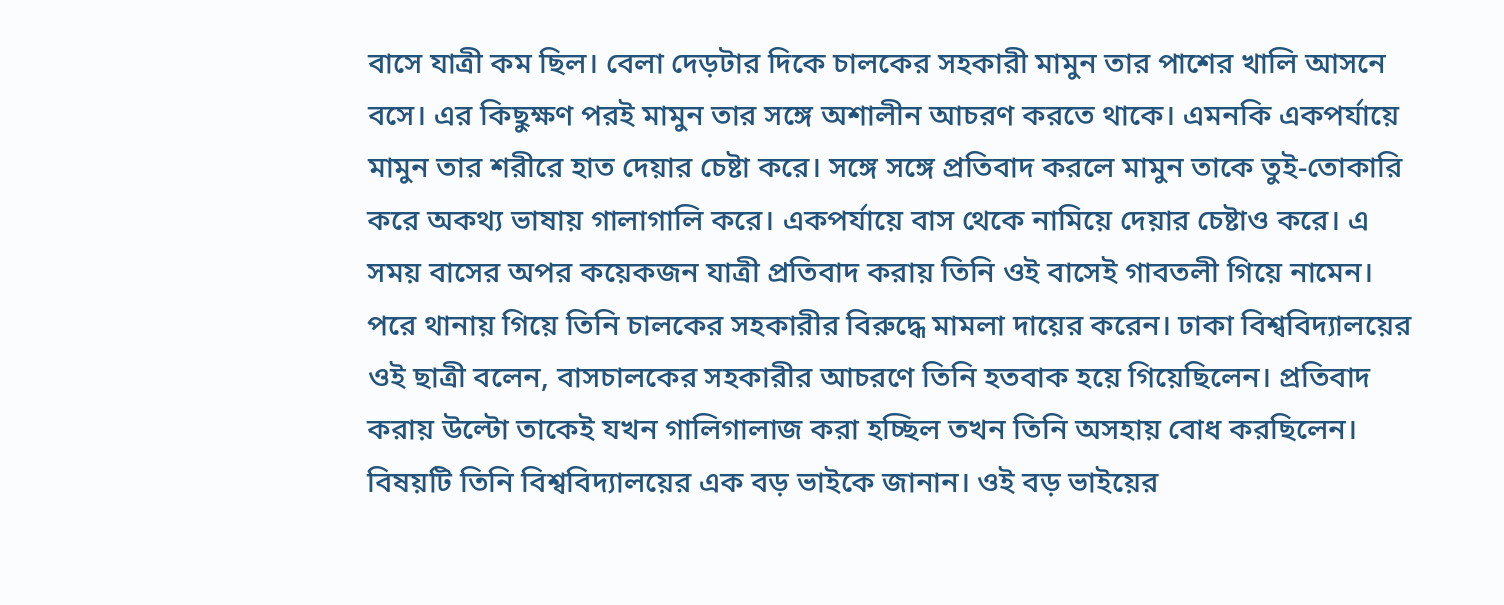বাসে যাত্রী কম ছিল। বেলা দেড়টার দিকে চালকের সহকারী মামুন তার পাশের খালি আসনে বসে। এর কিছুক্ষণ পরই মামুন তার সঙ্গে অশালীন আচরণ করতে থাকে। এমনকি একপর্যায়ে মামুন তার শরীরে হাত দেয়ার চেষ্টা করে। সঙ্গে সঙ্গে প্রতিবাদ করলে মামুন তাকে তুই-তোকারি করে অকথ্য ভাষায় গালাগালি করে। একপর্যায়ে বাস থেকে নামিয়ে দেয়ার চেষ্টাও করে। এ সময় বাসের অপর কয়েকজন যাত্রী প্রতিবাদ করায় তিনি ওই বাসেই গাবতলী গিয়ে নামেন। পরে থানায় গিয়ে তিনি চালকের সহকারীর বিরুদ্ধে মামলা দায়ের করেন। ঢাকা বিশ্ববিদ্যালয়ের ওই ছাত্রী বলেন, বাসচালকের সহকারীর আচরণে তিনি হতবাক হয়ে গিয়েছিলেন। প্রতিবাদ করায় উল্টো তাকেই যখন গালিগালাজ করা হচ্ছিল তখন তিনি অসহায় বোধ করছিলেন। বিষয়টি তিনি বিশ্ববিদ্যালয়ের এক বড় ভাইকে জানান। ওই বড় ভাইয়ের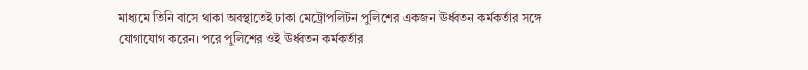মাধ্যমে তিনি বাসে থাকা অবস্থাতেই ঢাকা মেট্রোপলিটন পুলিশের একজন ঊর্ধ্বতন কর্মকর্তার সঙ্গে যোগাযোগ করেন। পরে পুলিশের ওই ঊর্ধ্বতন কর্মকর্তার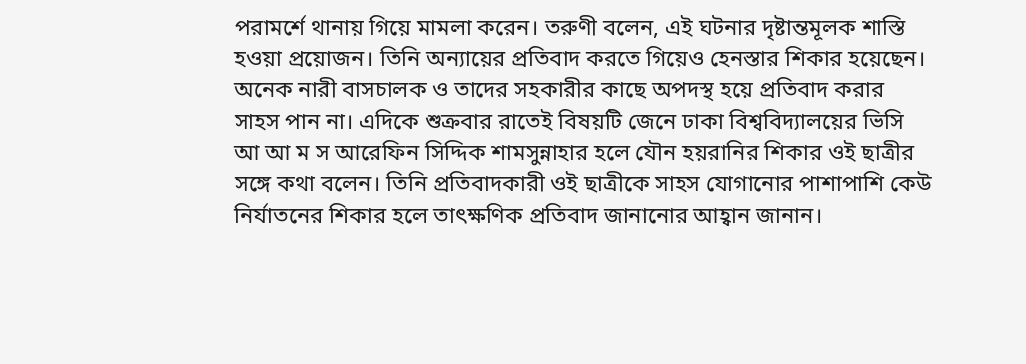পরামর্শে থানায় গিয়ে মামলা করেন। তরুণী বলেন, এই ঘটনার দৃষ্টান্তমূলক শাস্তি হওয়া প্রয়োজন। তিনি অন্যায়ের প্রতিবাদ করতে গিয়েও হেনস্তার শিকার হয়েছেন। অনেক নারী বাসচালক ও তাদের সহকারীর কাছে অপদস্থ হয়ে প্রতিবাদ করার সাহস পান না। এদিকে শুক্রবার রাতেই বিষয়টি জেনে ঢাকা বিশ্ববিদ্যালয়ের ভিসি আ আ ম স আরেফিন সিদ্দিক শামসুন্নাহার হলে যৌন হয়রানির শিকার ওই ছাত্রীর সঙ্গে কথা বলেন। তিনি প্রতিবাদকারী ওই ছাত্রীকে সাহস যোগানোর পাশাপাশি কেউ নির্যাতনের শিকার হলে তাৎক্ষণিক প্রতিবাদ জানানোর আহ্বান জানান।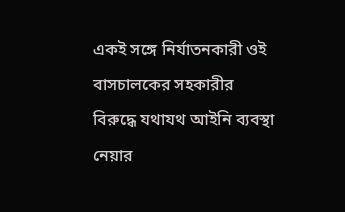একই সঙ্গে নির্যাতনকারী ওই বাসচালকের সহকারীর বিরুদ্ধে যথাযথ আইনি ব্যবস্থা নেয়ার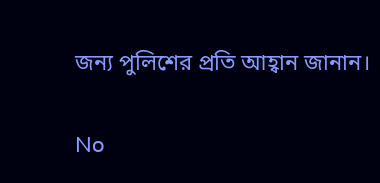জন্য পুলিশের প্রতি আহ্বান জানান।

No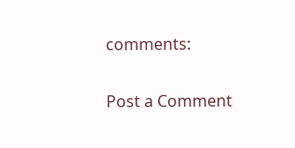comments:

Post a Comment